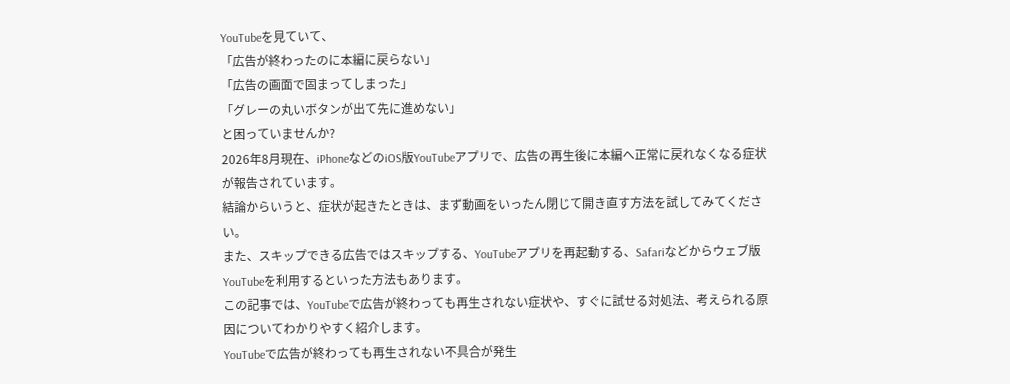YouTubeを見ていて、
「広告が終わったのに本編に戻らない」
「広告の画面で固まってしまった」
「グレーの丸いボタンが出て先に進めない」
と困っていませんか?
2026年8月現在、iPhoneなどのiOS版YouTubeアプリで、広告の再生後に本編へ正常に戻れなくなる症状が報告されています。
結論からいうと、症状が起きたときは、まず動画をいったん閉じて開き直す方法を試してみてください。
また、スキップできる広告ではスキップする、YouTubeアプリを再起動する、Safariなどからウェブ版YouTubeを利用するといった方法もあります。
この記事では、YouTubeで広告が終わっても再生されない症状や、すぐに試せる対処法、考えられる原因についてわかりやすく紹介します。
YouTubeで広告が終わっても再生されない不具合が発生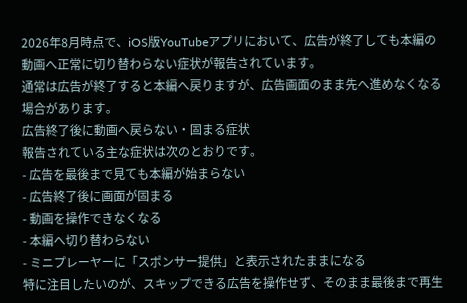2026年8月時点で、iOS版YouTubeアプリにおいて、広告が終了しても本編の動画へ正常に切り替わらない症状が報告されています。
通常は広告が終了すると本編へ戻りますが、広告画面のまま先へ進めなくなる場合があります。
広告終了後に動画へ戻らない・固まる症状
報告されている主な症状は次のとおりです。
- 広告を最後まで見ても本編が始まらない
- 広告終了後に画面が固まる
- 動画を操作できなくなる
- 本編へ切り替わらない
- ミニプレーヤーに「スポンサー提供」と表示されたままになる
特に注目したいのが、スキップできる広告を操作せず、そのまま最後まで再生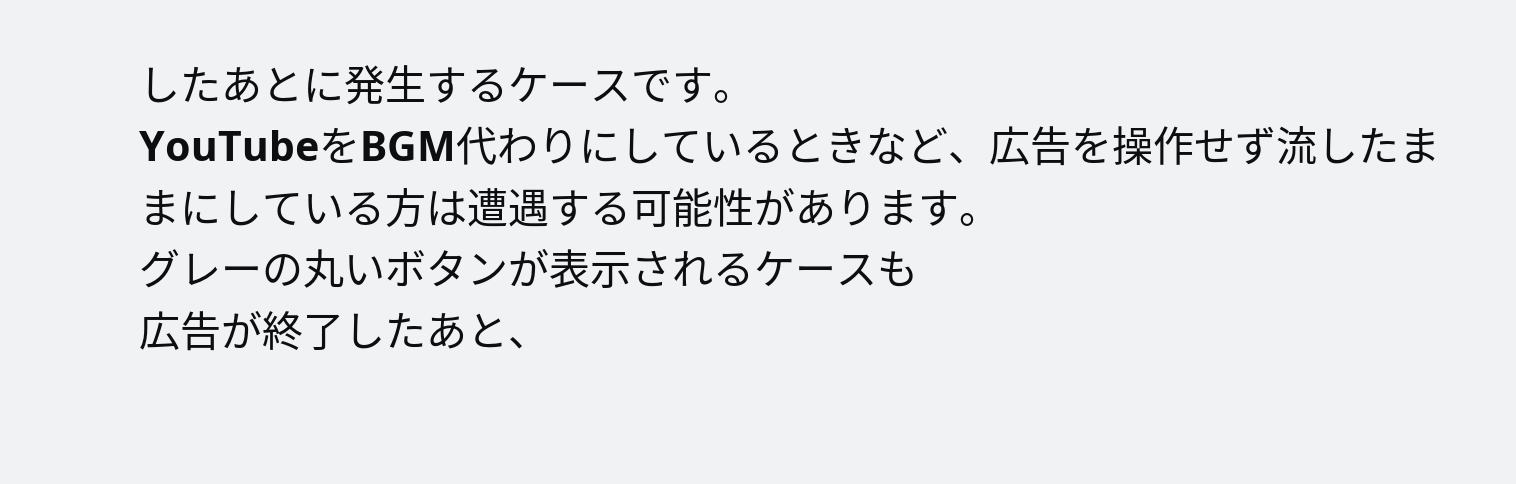したあとに発生するケースです。
YouTubeをBGM代わりにしているときなど、広告を操作せず流したままにしている方は遭遇する可能性があります。
グレーの丸いボタンが表示されるケースも
広告が終了したあと、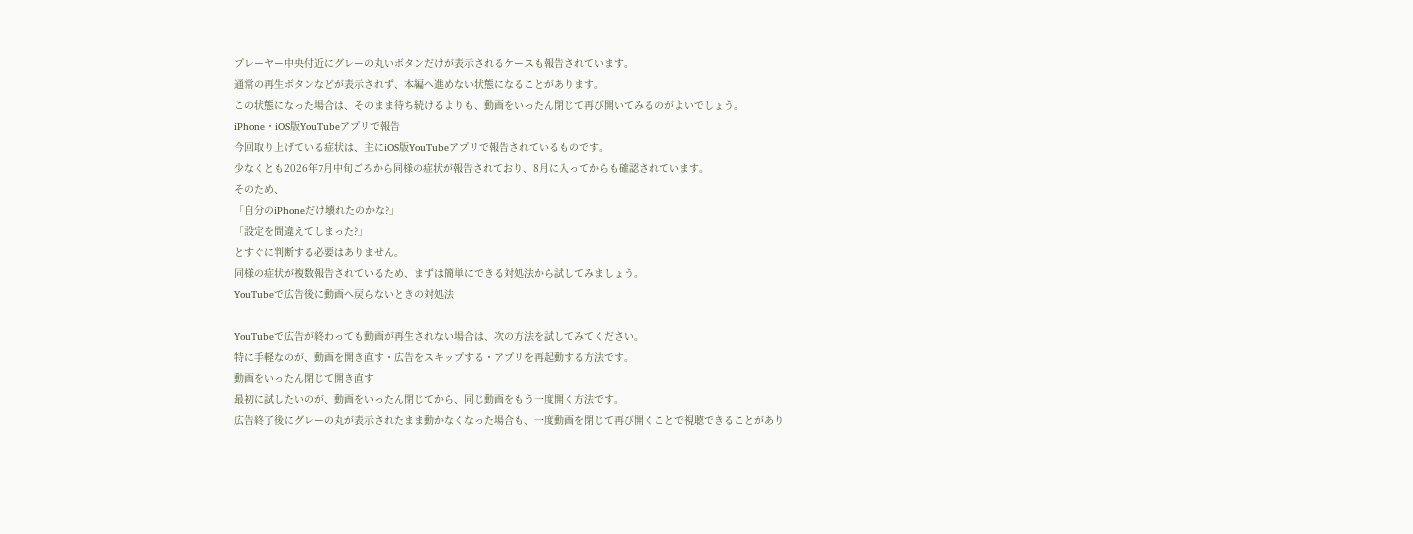プレーヤー中央付近にグレーの丸いボタンだけが表示されるケースも報告されています。
通常の再生ボタンなどが表示されず、本編へ進めない状態になることがあります。
この状態になった場合は、そのまま待ち続けるよりも、動画をいったん閉じて再び開いてみるのがよいでしょう。
iPhone・iOS版YouTubeアプリで報告
今回取り上げている症状は、主にiOS版YouTubeアプリで報告されているものです。
少なくとも2026年7月中旬ごろから同様の症状が報告されており、8月に入ってからも確認されています。
そのため、
「自分のiPhoneだけ壊れたのかな?」
「設定を間違えてしまった?」
とすぐに判断する必要はありません。
同様の症状が複数報告されているため、まずは簡単にできる対処法から試してみましょう。
YouTubeで広告後に動画へ戻らないときの対処法

YouTubeで広告が終わっても動画が再生されない場合は、次の方法を試してみてください。
特に手軽なのが、動画を開き直す・広告をスキップする・アプリを再起動する方法です。
動画をいったん閉じて開き直す
最初に試したいのが、動画をいったん閉じてから、同じ動画をもう一度開く方法です。
広告終了後にグレーの丸が表示されたまま動かなくなった場合も、一度動画を閉じて再び開くことで視聴できることがあり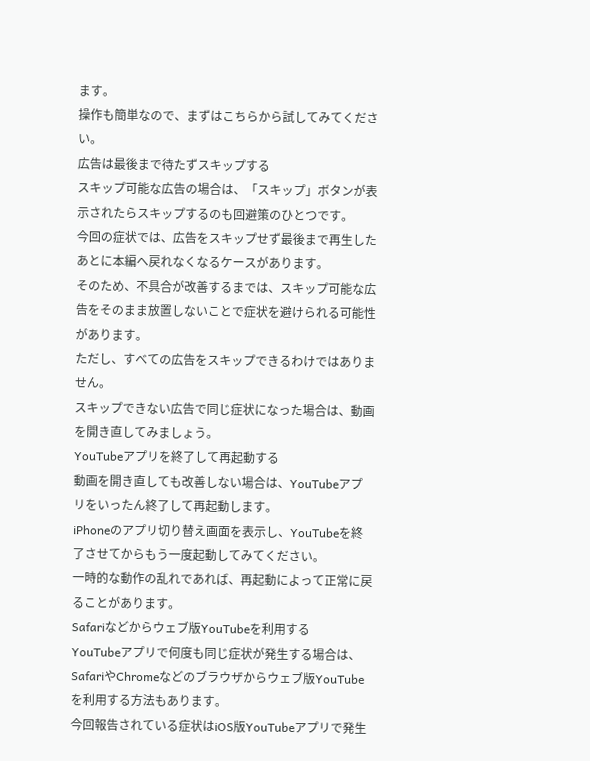ます。
操作も簡単なので、まずはこちらから試してみてください。
広告は最後まで待たずスキップする
スキップ可能な広告の場合は、「スキップ」ボタンが表示されたらスキップするのも回避策のひとつです。
今回の症状では、広告をスキップせず最後まで再生したあとに本編へ戻れなくなるケースがあります。
そのため、不具合が改善するまでは、スキップ可能な広告をそのまま放置しないことで症状を避けられる可能性があります。
ただし、すべての広告をスキップできるわけではありません。
スキップできない広告で同じ症状になった場合は、動画を開き直してみましょう。
YouTubeアプリを終了して再起動する
動画を開き直しても改善しない場合は、YouTubeアプリをいったん終了して再起動します。
iPhoneのアプリ切り替え画面を表示し、YouTubeを終了させてからもう一度起動してみてください。
一時的な動作の乱れであれば、再起動によって正常に戻ることがあります。
Safariなどからウェブ版YouTubeを利用する
YouTubeアプリで何度も同じ症状が発生する場合は、SafariやChromeなどのブラウザからウェブ版YouTubeを利用する方法もあります。
今回報告されている症状はiOS版YouTubeアプリで発生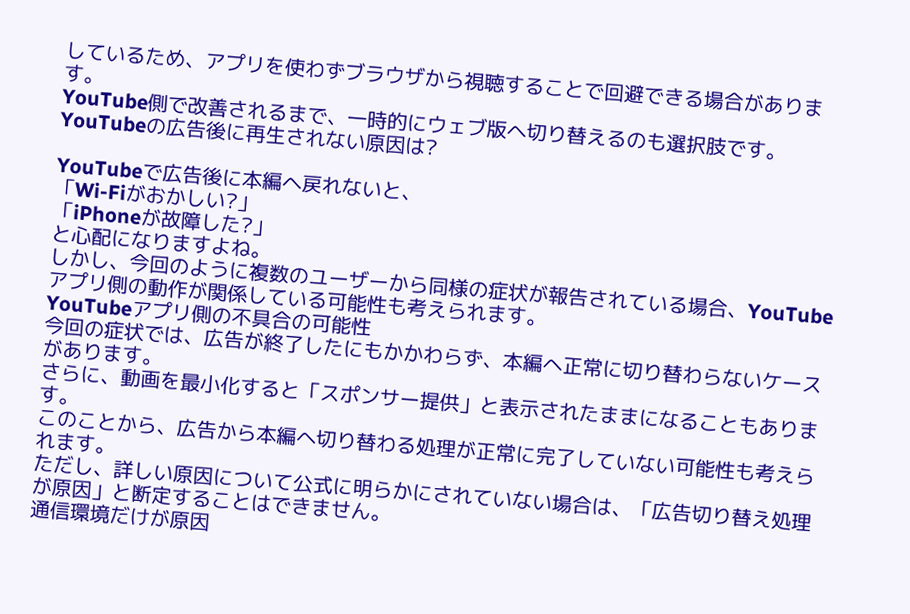しているため、アプリを使わずブラウザから視聴することで回避できる場合があります。
YouTube側で改善されるまで、一時的にウェブ版へ切り替えるのも選択肢です。
YouTubeの広告後に再生されない原因は?

YouTubeで広告後に本編へ戻れないと、
「Wi-Fiがおかしい?」
「iPhoneが故障した?」
と心配になりますよね。
しかし、今回のように複数のユーザーから同様の症状が報告されている場合、YouTubeアプリ側の動作が関係している可能性も考えられます。
YouTubeアプリ側の不具合の可能性
今回の症状では、広告が終了したにもかかわらず、本編へ正常に切り替わらないケースがあります。
さらに、動画を最小化すると「スポンサー提供」と表示されたままになることもあります。
このことから、広告から本編へ切り替わる処理が正常に完了していない可能性も考えられます。
ただし、詳しい原因について公式に明らかにされていない場合は、「広告切り替え処理が原因」と断定することはできません。
通信環境だけが原因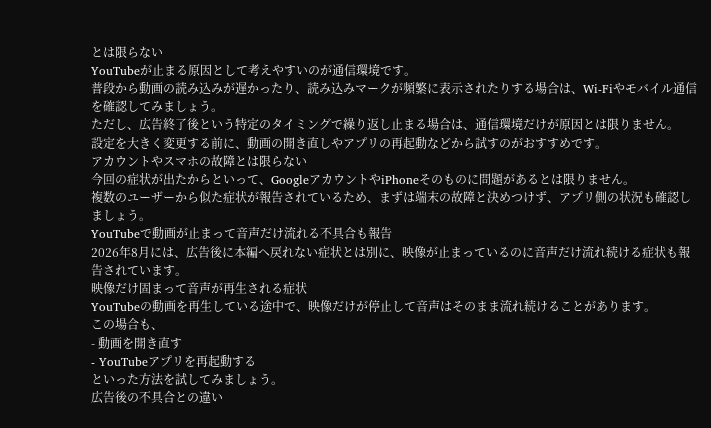とは限らない
YouTubeが止まる原因として考えやすいのが通信環境です。
普段から動画の読み込みが遅かったり、読み込みマークが頻繁に表示されたりする場合は、Wi-Fiやモバイル通信を確認してみましょう。
ただし、広告終了後という特定のタイミングで繰り返し止まる場合は、通信環境だけが原因とは限りません。
設定を大きく変更する前に、動画の開き直しやアプリの再起動などから試すのがおすすめです。
アカウントやスマホの故障とは限らない
今回の症状が出たからといって、GoogleアカウントやiPhoneそのものに問題があるとは限りません。
複数のユーザーから似た症状が報告されているため、まずは端末の故障と決めつけず、アプリ側の状況も確認しましょう。
YouTubeで動画が止まって音声だけ流れる不具合も報告
2026年8月には、広告後に本編へ戻れない症状とは別に、映像が止まっているのに音声だけ流れ続ける症状も報告されています。
映像だけ固まって音声が再生される症状
YouTubeの動画を再生している途中で、映像だけが停止して音声はそのまま流れ続けることがあります。
この場合も、
- 動画を開き直す
- YouTubeアプリを再起動する
といった方法を試してみましょう。
広告後の不具合との違い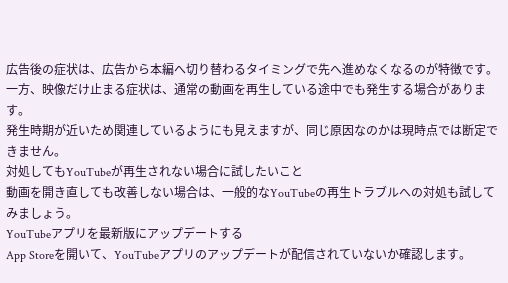広告後の症状は、広告から本編へ切り替わるタイミングで先へ進めなくなるのが特徴です。
一方、映像だけ止まる症状は、通常の動画を再生している途中でも発生する場合があります。
発生時期が近いため関連しているようにも見えますが、同じ原因なのかは現時点では断定できません。
対処してもYouTubeが再生されない場合に試したいこと
動画を開き直しても改善しない場合は、一般的なYouTubeの再生トラブルへの対処も試してみましょう。
YouTubeアプリを最新版にアップデートする
App Storeを開いて、YouTubeアプリのアップデートが配信されていないか確認します。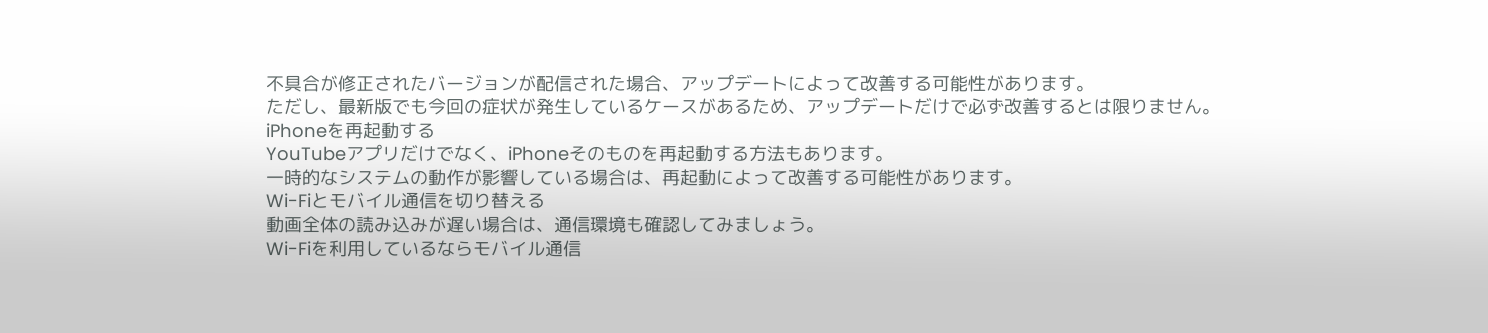不具合が修正されたバージョンが配信された場合、アップデートによって改善する可能性があります。
ただし、最新版でも今回の症状が発生しているケースがあるため、アップデートだけで必ず改善するとは限りません。
iPhoneを再起動する
YouTubeアプリだけでなく、iPhoneそのものを再起動する方法もあります。
一時的なシステムの動作が影響している場合は、再起動によって改善する可能性があります。
Wi-Fiとモバイル通信を切り替える
動画全体の読み込みが遅い場合は、通信環境も確認してみましょう。
Wi-Fiを利用しているならモバイル通信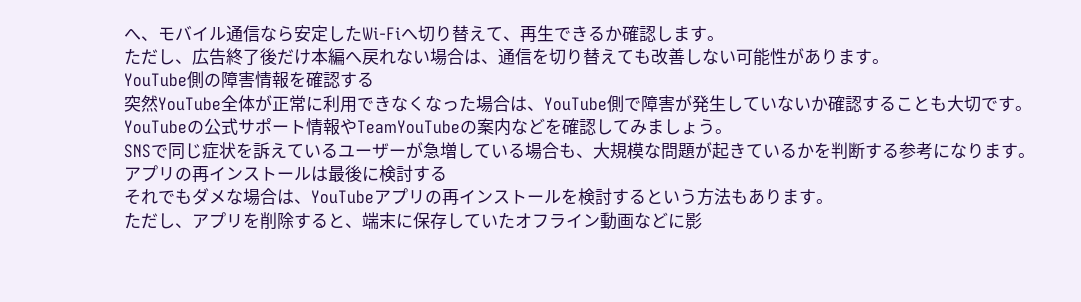へ、モバイル通信なら安定したWi-Fiへ切り替えて、再生できるか確認します。
ただし、広告終了後だけ本編へ戻れない場合は、通信を切り替えても改善しない可能性があります。
YouTube側の障害情報を確認する
突然YouTube全体が正常に利用できなくなった場合は、YouTube側で障害が発生していないか確認することも大切です。
YouTubeの公式サポート情報やTeamYouTubeの案内などを確認してみましょう。
SNSで同じ症状を訴えているユーザーが急増している場合も、大規模な問題が起きているかを判断する参考になります。
アプリの再インストールは最後に検討する
それでもダメな場合は、YouTubeアプリの再インストールを検討するという方法もあります。
ただし、アプリを削除すると、端末に保存していたオフライン動画などに影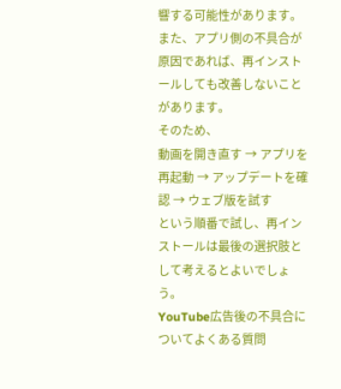響する可能性があります。
また、アプリ側の不具合が原因であれば、再インストールしても改善しないことがあります。
そのため、
動画を開き直す → アプリを再起動 → アップデートを確認 → ウェブ版を試す
という順番で試し、再インストールは最後の選択肢として考えるとよいでしょう。
YouTube広告後の不具合についてよくある質問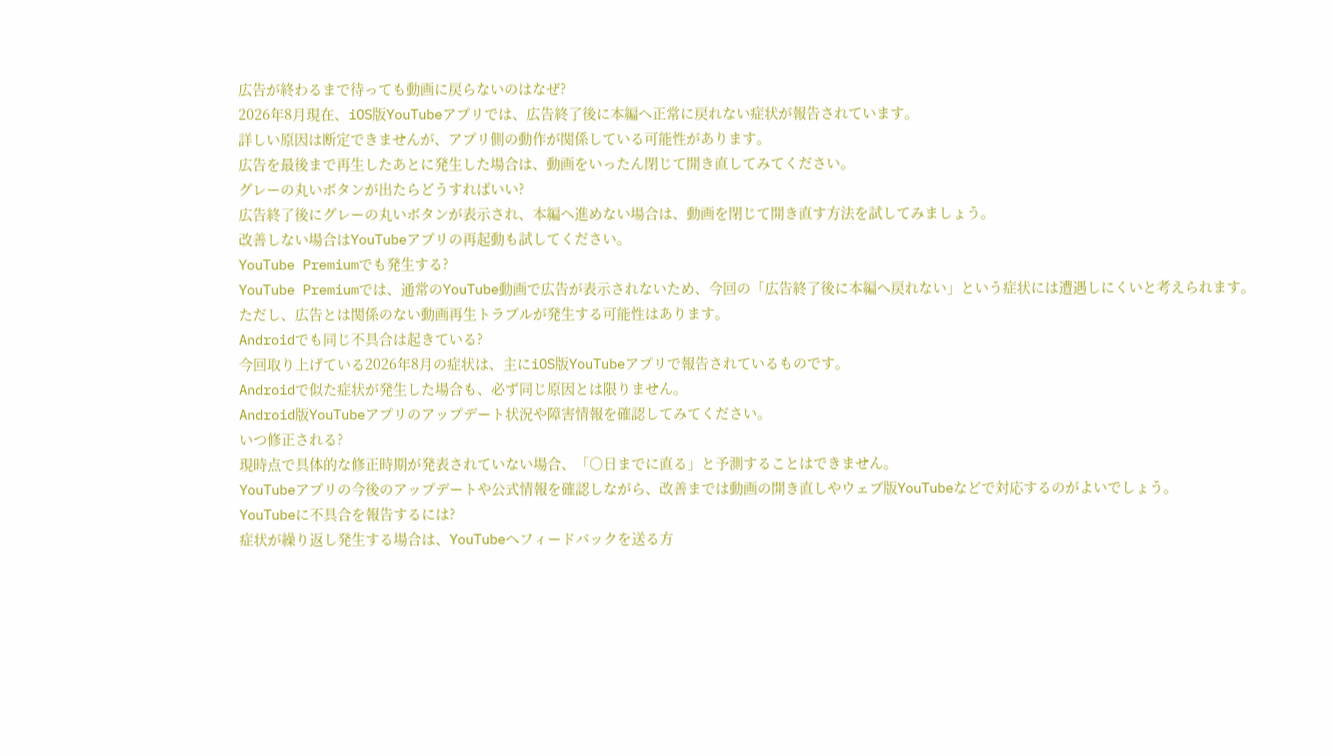広告が終わるまで待っても動画に戻らないのはなぜ?
2026年8月現在、iOS版YouTubeアプリでは、広告終了後に本編へ正常に戻れない症状が報告されています。
詳しい原因は断定できませんが、アプリ側の動作が関係している可能性があります。
広告を最後まで再生したあとに発生した場合は、動画をいったん閉じて開き直してみてください。
グレーの丸いボタンが出たらどうすればいい?
広告終了後にグレーの丸いボタンが表示され、本編へ進めない場合は、動画を閉じて開き直す方法を試してみましょう。
改善しない場合はYouTubeアプリの再起動も試してください。
YouTube Premiumでも発生する?
YouTube Premiumでは、通常のYouTube動画で広告が表示されないため、今回の「広告終了後に本編へ戻れない」という症状には遭遇しにくいと考えられます。
ただし、広告とは関係のない動画再生トラブルが発生する可能性はあります。
Androidでも同じ不具合は起きている?
今回取り上げている2026年8月の症状は、主にiOS版YouTubeアプリで報告されているものです。
Androidで似た症状が発生した場合も、必ず同じ原因とは限りません。
Android版YouTubeアプリのアップデート状況や障害情報を確認してみてください。
いつ修正される?
現時点で具体的な修正時期が発表されていない場合、「○日までに直る」と予測することはできません。
YouTubeアプリの今後のアップデートや公式情報を確認しながら、改善までは動画の開き直しやウェブ版YouTubeなどで対応するのがよいでしょう。
YouTubeに不具合を報告するには?
症状が繰り返し発生する場合は、YouTubeへフィードバックを送る方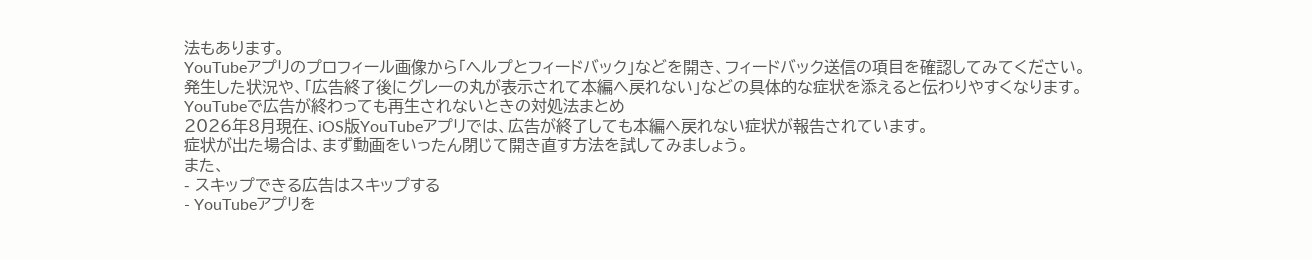法もあります。
YouTubeアプリのプロフィール画像から「ヘルプとフィードバック」などを開き、フィードバック送信の項目を確認してみてください。
発生した状況や、「広告終了後にグレーの丸が表示されて本編へ戻れない」などの具体的な症状を添えると伝わりやすくなります。
YouTubeで広告が終わっても再生されないときの対処法まとめ
2026年8月現在、iOS版YouTubeアプリでは、広告が終了しても本編へ戻れない症状が報告されています。
症状が出た場合は、まず動画をいったん閉じて開き直す方法を試してみましょう。
また、
- スキップできる広告はスキップする
- YouTubeアプリを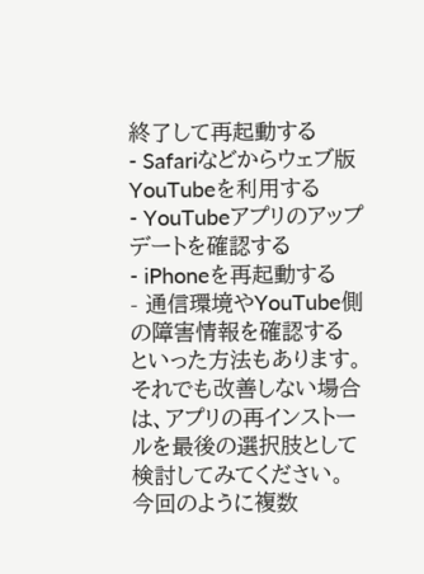終了して再起動する
- Safariなどからウェブ版YouTubeを利用する
- YouTubeアプリのアップデートを確認する
- iPhoneを再起動する
- 通信環境やYouTube側の障害情報を確認する
といった方法もあります。
それでも改善しない場合は、アプリの再インストールを最後の選択肢として検討してみてください。
今回のように複数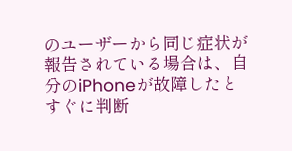のユーザーから同じ症状が報告されている場合は、自分のiPhoneが故障したとすぐに判断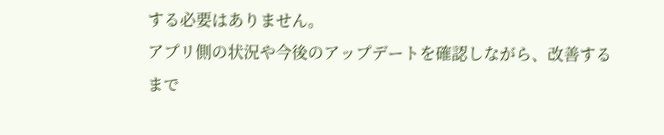する必要はありません。
アプリ側の状況や今後のアップデートを確認しながら、改善するまで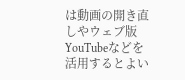は動画の開き直しやウェブ版YouTubeなどを活用するとよい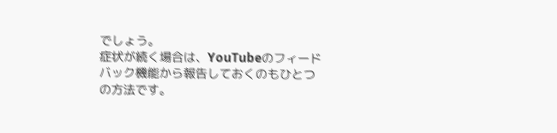でしょう。
症状が続く場合は、YouTubeのフィードバック機能から報告しておくのもひとつの方法です。